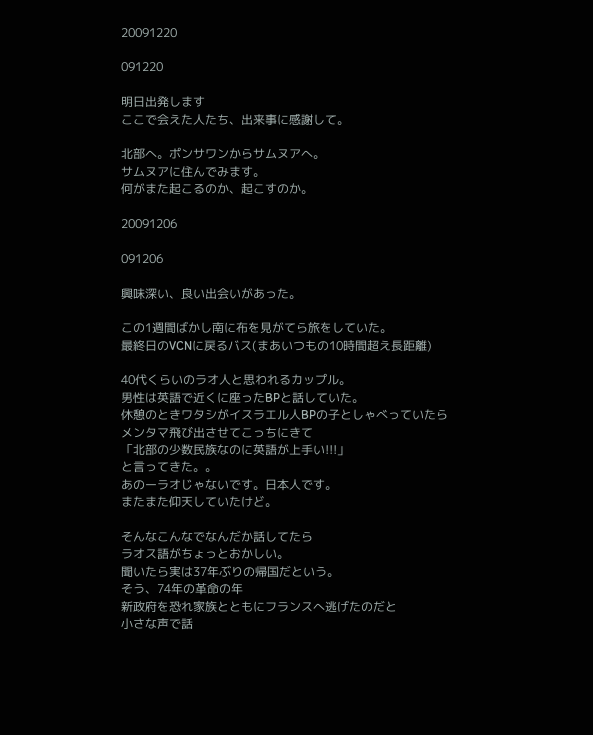20091220

091220

明日出発します
ここで会えた人たち、出来事に感謝して。

北部へ。ポンサワンからサムヌアへ。
サムヌアに住んでみます。
何がまた起こるのか、起こすのか。

20091206

091206

興味深い、良い出会いがあった。

この1週間ばかし南に布を見がてら旅をしていた。
最終日のVCNに戻るバス(まあいつもの10時間超え長距離)

40代くらいのラオ人と思われるカップル。
男性は英語で近くに座ったBPと話していた。
休憩のときワタシがイスラエル人BPの子としゃべっていたら
メンタマ飛び出させてこっちにきて
「北部の少数民族なのに英語が上手い!!!」
と言ってきた。。
あのーラオじゃないです。日本人です。
またまた仰天していたけど。

そんなこんなでなんだか話してたら
ラオス語がちょっとおかしい。
聞いたら実は37年ぶりの帰国だという。
そう、74年の革命の年
新政府を恐れ家族とともにフランスへ逃げたのだと
小さな声で話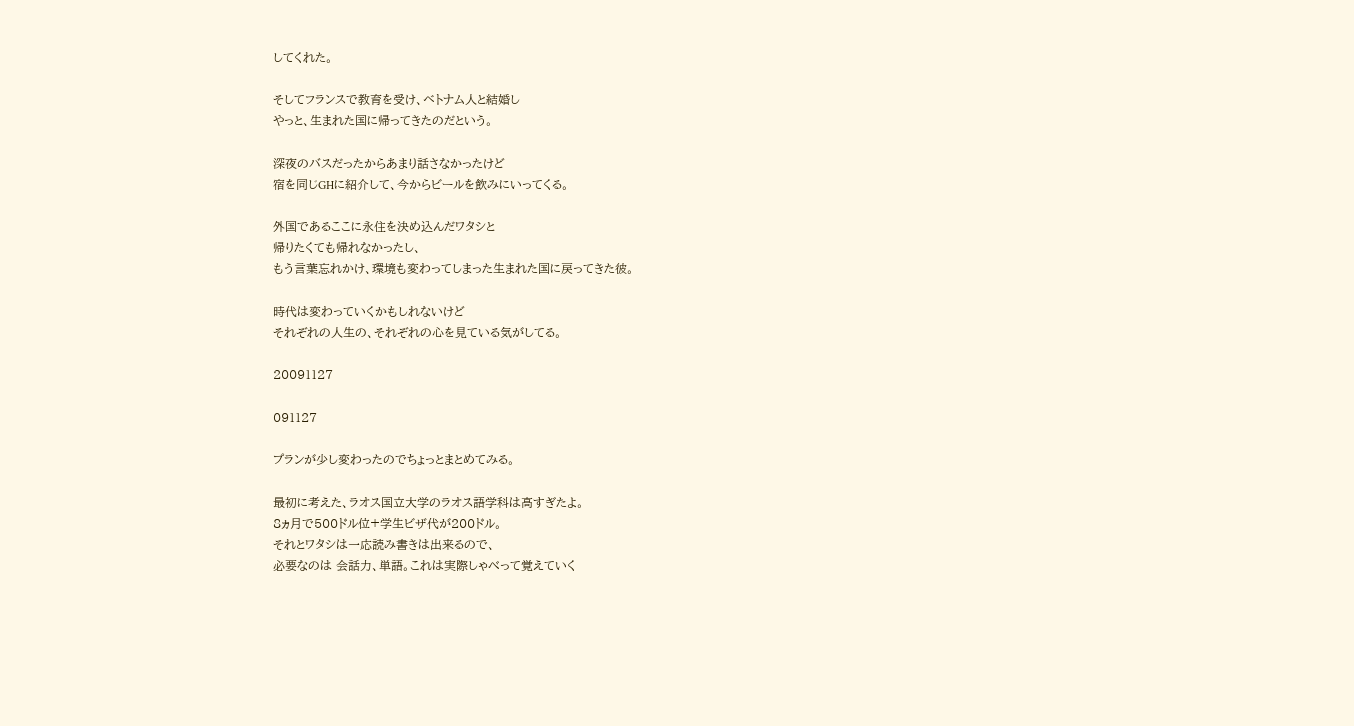してくれた。

そしてフランスで教育を受け、ベトナム人と結婚し
やっと、生まれた国に帰ってきたのだという。

深夜のバスだったからあまり話さなかったけど
宿を同じGHに紹介して、今からビールを飲みにいってくる。

外国であるここに永住を決め込んだワタシと
帰りたくても帰れなかったし、
もう言葉忘れかけ、環境も変わってしまった生まれた国に戻ってきた彼。

時代は変わっていくかもしれないけど
それぞれの人生の、それぞれの心を見ている気がしてる。

20091127

091127

プランが少し変わったのでちょっとまとめてみる。

最初に考えた、ラオス国立大学のラオス語学科は高すぎたよ。
8ヵ月で500ドル位+学生ビザ代が200ドル。
それとワタシは一応読み書きは出来るので、
必要なのは 会話力、単語。これは実際しゃべって覚えていく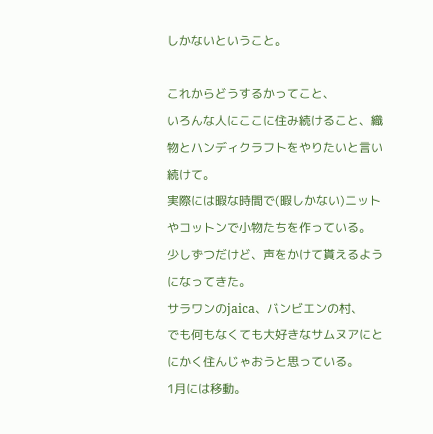しかないということ。

これからどうするかってこと、
いろんな人にここに住み続けること、織物とハンディクラフトをやりたいと言い続けて。
実際には暇な時間で(暇しかない)ニットやコットンで小物たちを作っている。
少しずつだけど、声をかけて貰えるようになってきた。
サラワンのjaica、バンビエンの村、
でも何もなくても大好きなサムヌアにとにかく住んじゃおうと思っている。
1月には移動。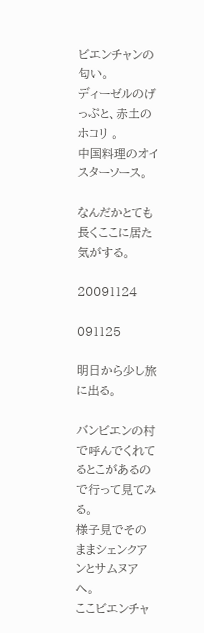ビエンチャンの匂い。
ディーゼルのげっぷと、赤土のホコリ 。
中国料理のオイスターソース。

なんだかとても長くここに居た気がする。

20091124

091125

明日から少し旅に出る。

バンビエンの村で呼んでくれてるとこがあるので行って見てみる。
様子見でそのままシェンクアンとサムヌアへ。
ここビエンチャ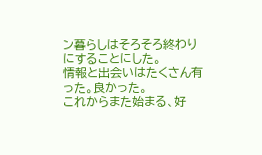ン暮らしはそろそろ終わりにすることにした。
情報と出会いはたくさん有った。良かった。
これからまた始まる、好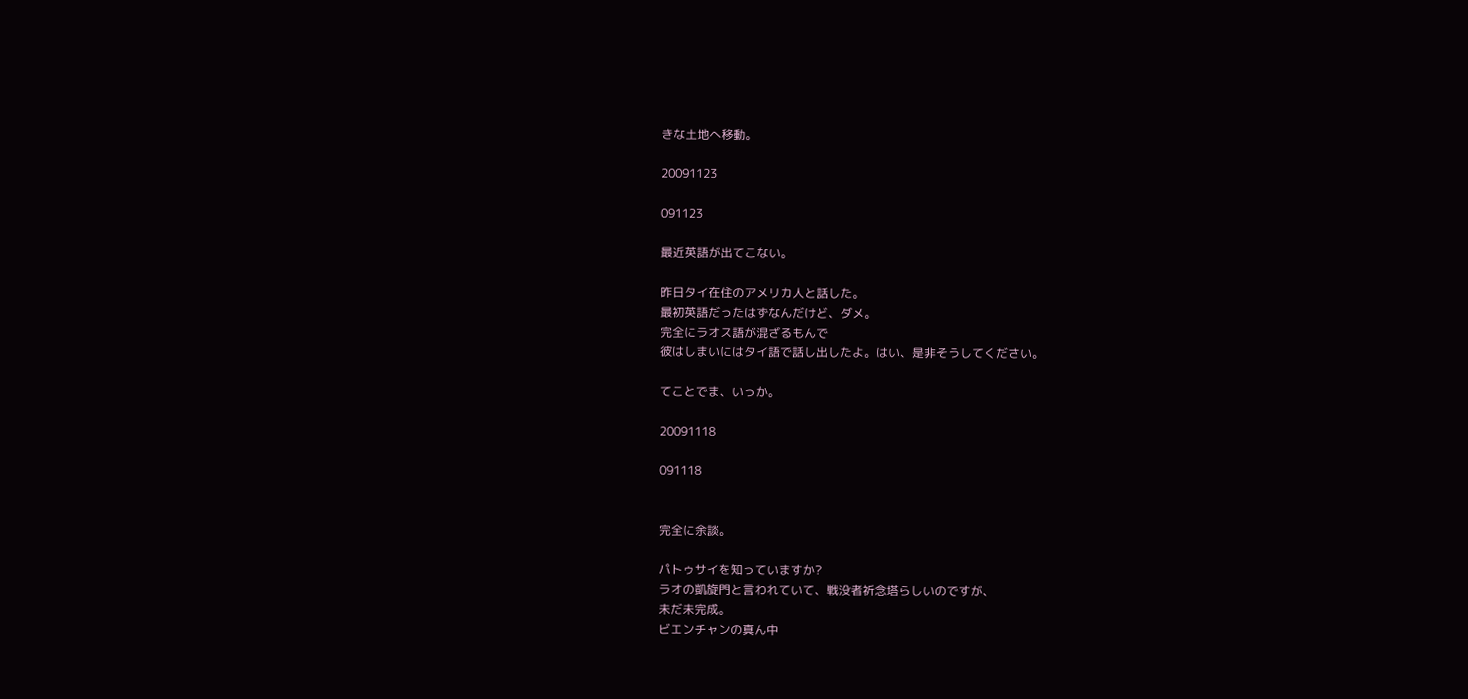きな土地へ移動。

20091123

091123

最近英語が出てこない。

昨日タイ在住のアメリカ人と話した。
最初英語だったはずなんだけど、ダメ。
完全にラオス語が混ざるもんで
彼はしまいにはタイ語で話し出したよ。はい、是非そうしてください。

てことでま、いっか。

20091118

091118


完全に余談。

パトゥサイを知っていますか?
ラオの凱旋門と言われていて、戦没者祈念塔らしいのですが、
未だ未完成。
ビエンチャンの真ん中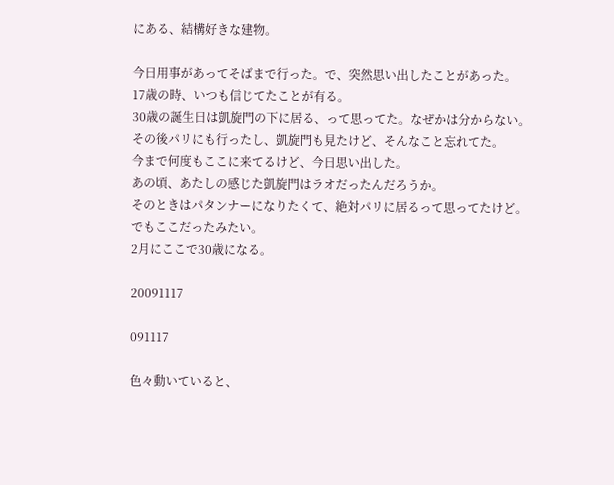にある、結構好きな建物。

今日用事があってそばまで行った。で、突然思い出したことがあった。
17歳の時、いつも信じてたことが有る。
30歳の誕生日は凱旋門の下に居る、って思ってた。なぜかは分からない。
その後パリにも行ったし、凱旋門も見たけど、そんなこと忘れてた。
今まで何度もここに来てるけど、今日思い出した。
あの頃、あたしの感じた凱旋門はラオだったんだろうか。
そのときはパタンナーになりたくて、絶対パリに居るって思ってたけど。
でもここだったみたい。
2月にここで30歳になる。

20091117

091117

色々動いていると、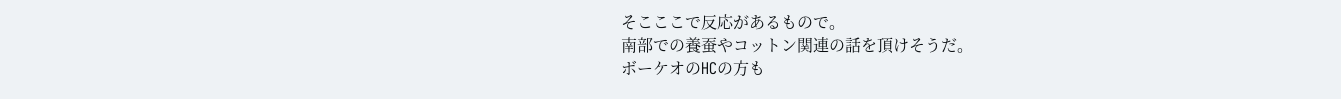そこここで反応があるもので。
南部での養蚕やコットン関連の話を頂けそうだ。
ボーケオのHCの方も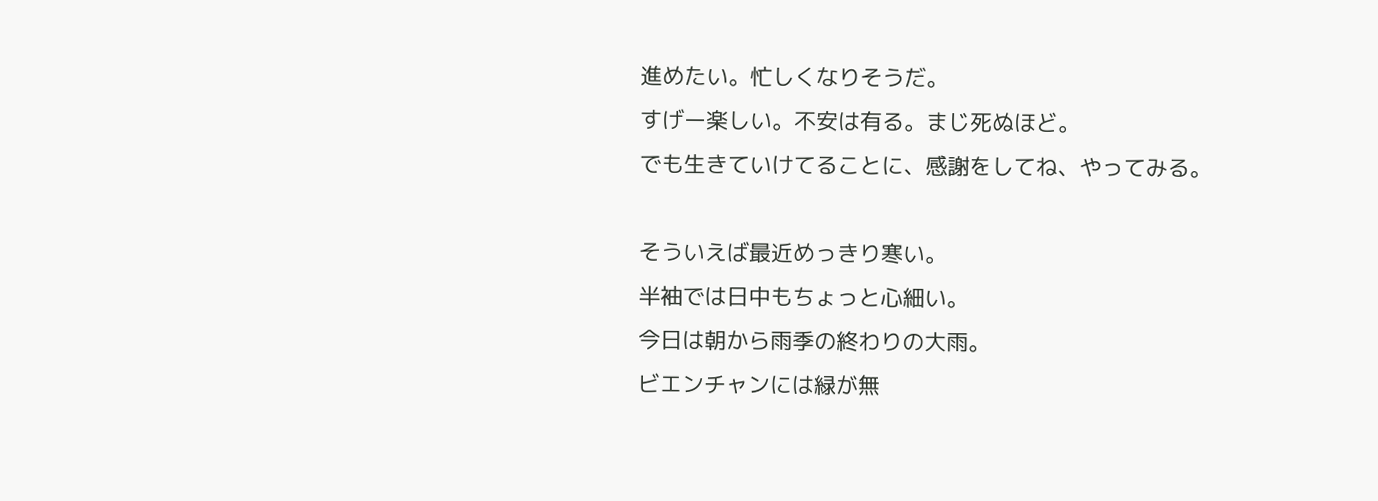進めたい。忙しくなりそうだ。
すげー楽しい。不安は有る。まじ死ぬほど。
でも生きていけてることに、感謝をしてね、やってみる。

そういえば最近めっきり寒い。
半袖では日中もちょっと心細い。
今日は朝から雨季の終わりの大雨。
ビエンチャンには緑が無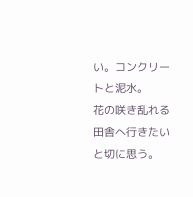い。コンクリートと泥水。
花の咲き乱れる田舎へ行きたいと切に思う。